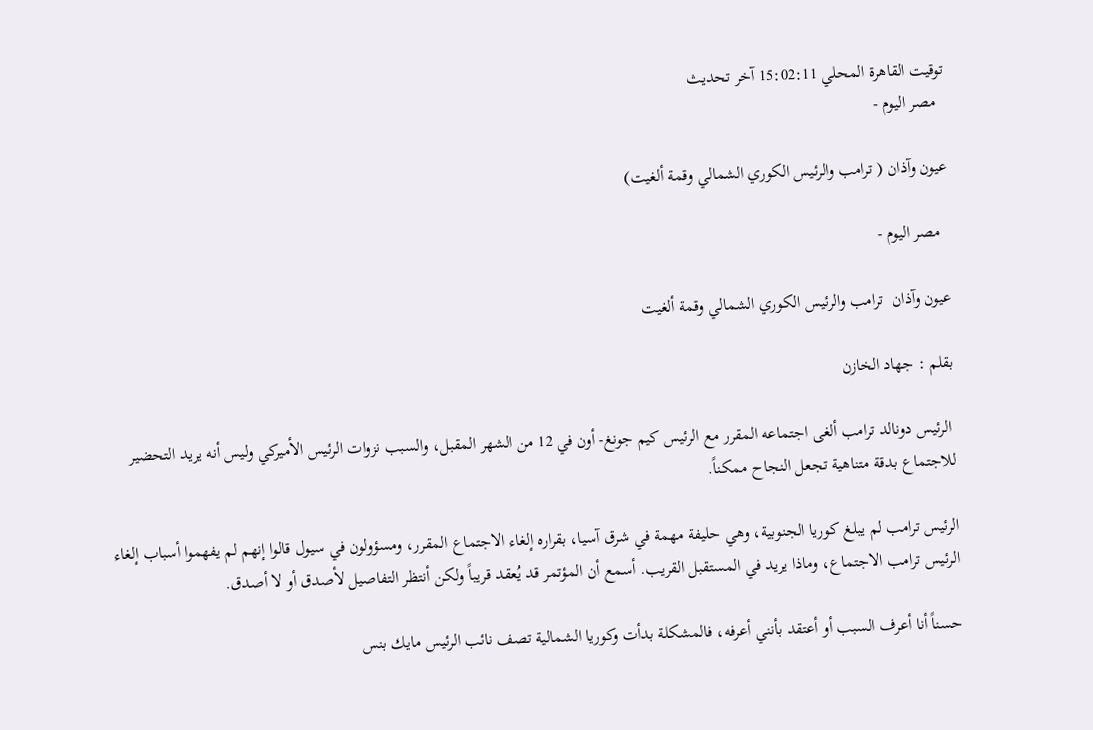توقيت القاهرة المحلي 15:02:11 آخر تحديث
  مصر اليوم -

عيون وآذان ( ترامب والرئيس الكوري الشمالي وقمة ألغيت)

  مصر اليوم -

عيون وآذان  ترامب والرئيس الكوري الشمالي وقمة ألغيت

بقلم : جهاد الخازن

 الرئيس دونالد ترامب ألغى اجتماعه المقرر مع الرئيس كيم جونغ- أون في 12 من الشهر المقبل، والسبب نزوات الرئيس الأميركي وليس أنه يريد التحضير للاجتماع بدقة متناهية تجعل النجاح ممكناً.

الرئيس ترامب لم يبلغ كوريا الجنوبية، وهي حليفة مهمة في شرق آسيا، بقراره إلغاء الاجتماع المقرر، ومسؤولون في سيول قالوا إنهم لم يفهموا أسباب إلغاء الرئيس ترامب الاجتماع، وماذا يريد في المستقبل القريب. أسمع أن المؤتمر قد يُعقد قريباً ولكن أنتظر التفاصيل لأصدق أو لا أصدق.

حسناً أنا أعرف السبب أو أعتقد بأنني أعرفه، فالمشكلة بدأت وكوريا الشمالية تصف نائب الرئيس مايك بنس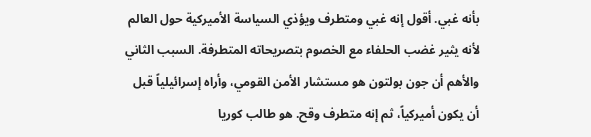بأنه غبي. أقول إنه غبي ومتطرف ويؤذي السياسة الأميركية حول العالم لأنه يثير غضب الحلفاء مع الخصوم بتصريحاته المتطرفة. السبب الثاني والأهم أن جون بولتون هو مستشار الأمن القومي، وأراه إسرائيلياً قبل أن يكون أميركياً، ثم إنه متطرف وقح. هو طالب كوريا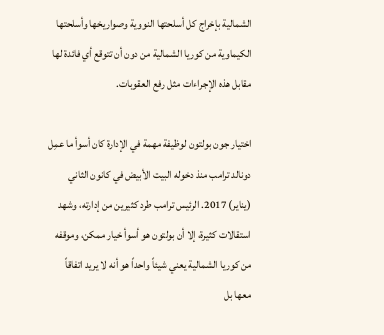الشمالية بإخراج كل أسلحتها النووية وصواريخها وأسلحتها الكيماوية من كوريا الشمالية من دون أن تتوقع أي فائدة لها مقابل هذه الإجراءات مثل رفع العقوبات.

اختيار جون بولتون لوظيفة مهمة في الإدارة كان أسوأ ما عمِل دونالد ترامب منذ دخوله البيت الأبيض في كانون الثاني (يناير) 2017. الرئيس ترامب طرد كثيرين من إدارته، وشهد استقالات كثيرة، إلا أن بولتون هو أسوأ خيار ممكن، وموقفه من كوريا الشمالية يعني شيئاً واحداً هو أنه لا يريد اتفاقاً معها بل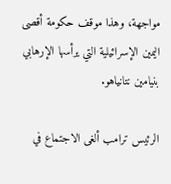مواجهة، وهذا موقف حكومة أقصى اليمين الإسرائيلية التي يرأسها الإرهابي بنيامين نتانياهو.

الرئيس ترامب ألغى الاجتماع في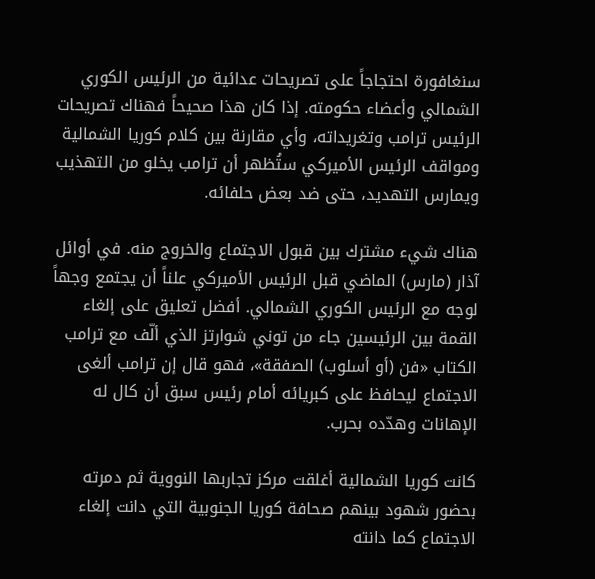سنغافورة احتجاجاً على تصريحات عدائية من الرئيس الكوري الشمالي وأعضاء حكومته. إذا كان هذا صحيحاً فهناك تصريحات الرئيس ترامب وتغريداته، وأي مقارنة بين كلام كوريا الشمالية ومواقف الرئيس الأميركي ستُظهر أن ترامب يخلو من التهذيب ويمارس التهديد، حتى ضد بعض حلفائه.

هناك شيء مشترك بين قبول الاجتماع والخروج منه. في أوائل آذار (مارس) الماضي قبل الرئيس الأميركي علناً أن يجتمع وجهاً لوجه مع الرئيس الكوري الشمالي. أفضل تعليق على إلغاء القمة بين الرئيسين جاء من توني شوارتز الذي ألّف مع ترامب الكتاب «فن (أو أسلوب) الصفقة»، فهو قال إن ترامب ألغى الاجتماع ليحافظ على كبريائه أمام رئيس سبق أن كال له الإهانات وهدّده بحرب.

كانت كوريا الشمالية أغلقت مركز تجاربها النووية ثم دمرته بحضور شهود بينهم صحافة كوريا الجنوبية التي دانت إلغاء الاجتماع كما دانته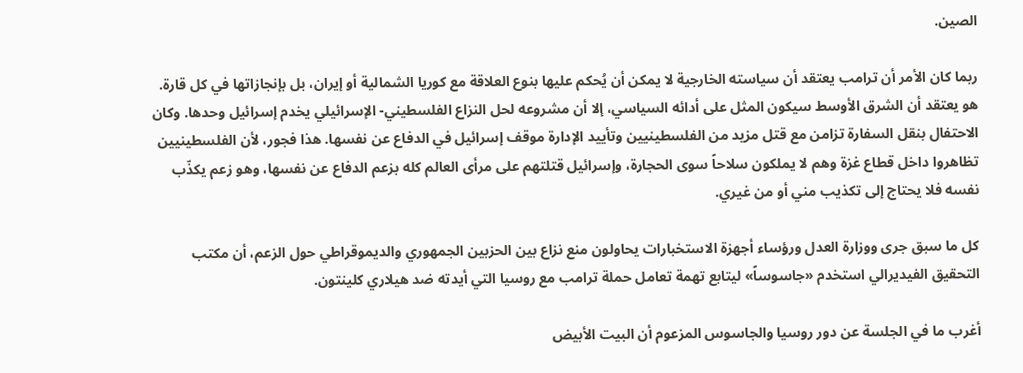الصين.

ربما كان الأمر أن ترامب يعتقد أن سياسته الخارجية لا يمكن أن يُحكم عليها بنوع العلاقة مع كوريا الشمالية أو إيران، بل بإنجازاتها في كل قارة. هو يعتقد أن الشرق الأوسط سيكون المثل على أدائه السياسي، إلا أن مشروعه لحل النزاع الفلسطيني- الإسرائيلي يخدم إسرائيل وحدها. وكان الاحتفال بنقل السفارة تزامن مع قتل مزيد من الفلسطينيين وتأييد الإدارة موقف إسرائيل في الدفاع عن نفسها. هذا فجور، لأن الفلسطينيين تظاهروا داخل قطاع غزة وهم لا يملكون سلاحاً سوى الحجارة، وإسرائيل قتلتهم على مرأى العالم كله بزعم الدفاع عن نفسها، وهو زعم يكذّب نفسه فلا يحتاج إلى تكذيب مني أو من غيري.

كل ما سبق جرى ووزارة العدل ورؤساء أجهزة الاستخبارات يحاولون منع نزاع بين الحزبين الجمهوري والديموقراطي حول الزعم، أن مكتب التحقيق الفيديرالي استخدم «جاسوساً» ليتابع تهمة تعامل حملة ترامب مع روسيا التي أيدته ضد هيلاري كلينتون.

أغرب ما في الجلسة عن دور روسيا والجاسوس المزعوم أن البيت الأبيض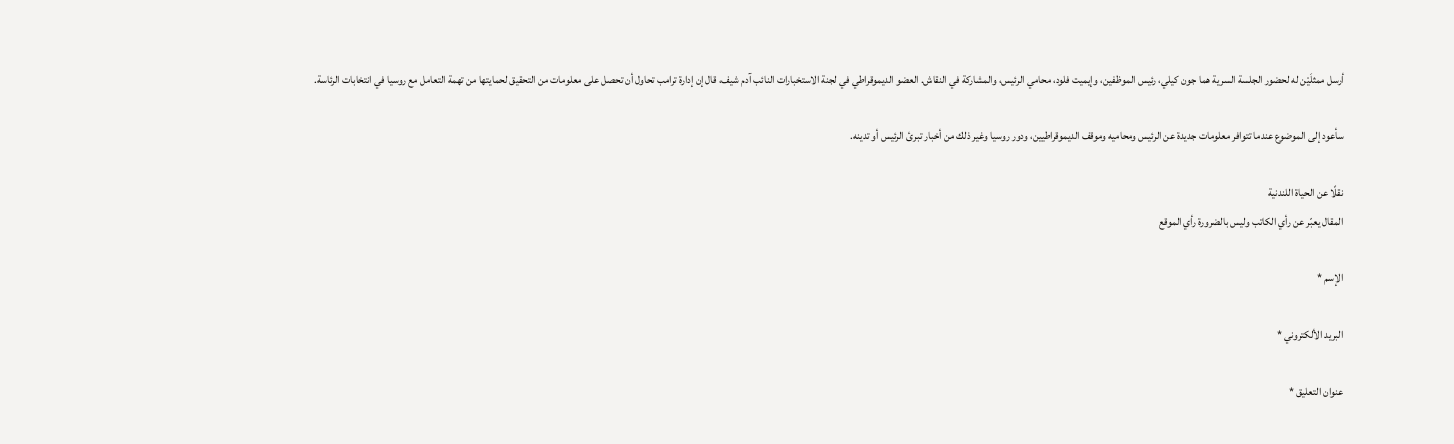أرسل ممثلَيْن له لحضور الجلسة السرية هما جون كيلي، رئيس الموظفين، وإيميت فلود، محامي الرئيس، والمشاركة في النقاش. العضو الديموقراطي في لجنة الاستخبارات النائب آدم شيف، قال إن إدارة ترامب تحاول أن تحصل على معلومات من التحقيق لحمايتها من تهمة التعامل مع روسيا في انتخابات الرئاسة.

سأعود إلى الموضوع عندما تتوافر معلومات جديدة عن الرئيس ومحاميه وموقف الديموقراطيين، ودور روسيا وغير ذلك من أخبار تبرئ الرئيس أو تدينه.

نقلًا عن الحياة اللندنية
المقال يعبّر عن رأي الكاتب وليس بالضرورة رأي الموقع

الإسم *

البريد الألكتروني *

عنوان التعليق *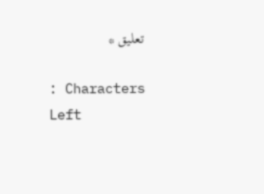تعليق *

: Characters Left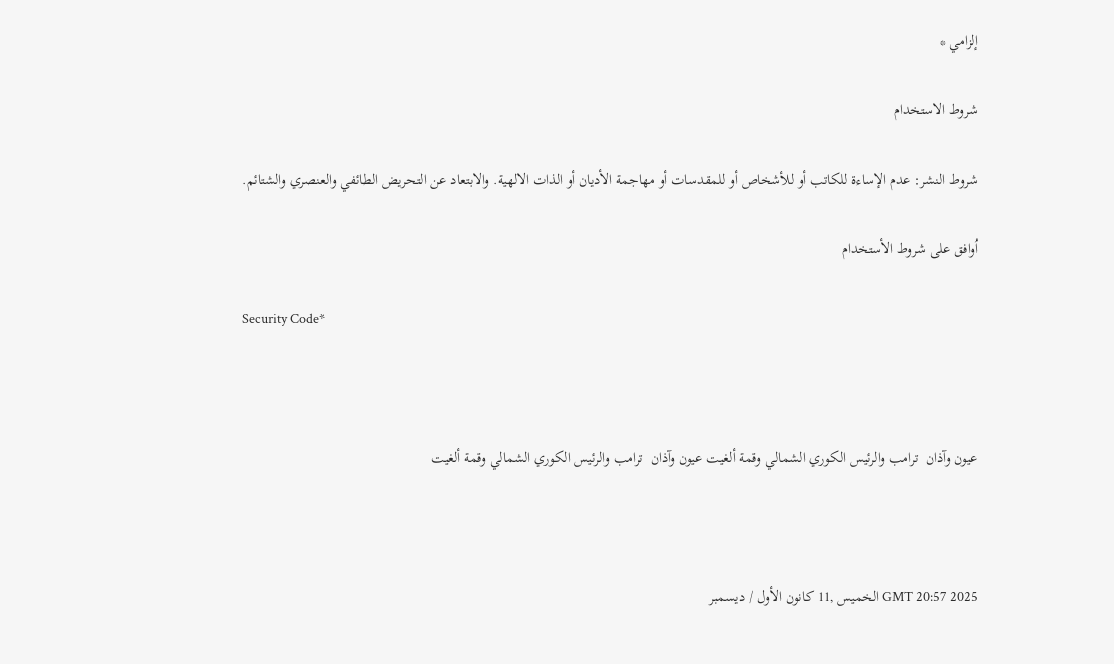إلزامي *

شروط الاستخدام

شروط النشر: عدم الإساءة للكاتب أو للأشخاص أو للمقدسات أو مهاجمة الأديان أو الذات الالهية. والابتعاد عن التحريض الطائفي والعنصري والشتائم.

اُوافق على شروط الأستخدام

Security Code*



عيون وآذان  ترامب والرئيس الكوري الشمالي وقمة ألغيت عيون وآذان  ترامب والرئيس الكوري الشمالي وقمة ألغيت



GMT 20:57 2025 الخميس ,11 كانون الأول / ديسمبر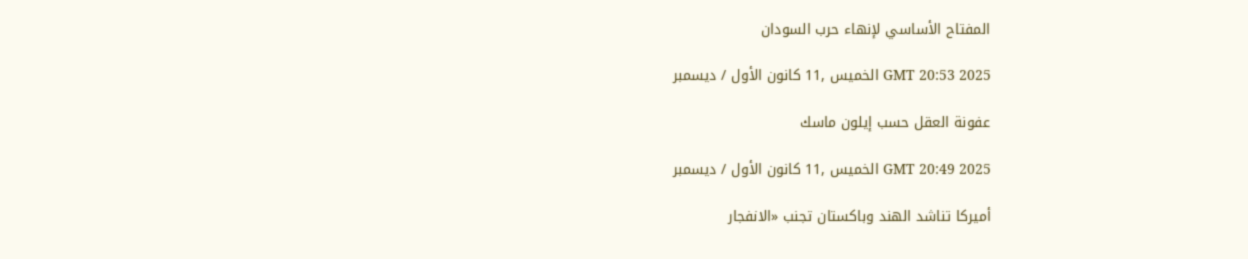المفتاح الأساسي لإنهاء حرب السودان

GMT 20:53 2025 الخميس ,11 كانون الأول / ديسمبر

عفونة العقل حسب إيلون ماسك

GMT 20:49 2025 الخميس ,11 كانون الأول / ديسمبر

أميركا تناشد الهند وباكستان تجنب «الانفجار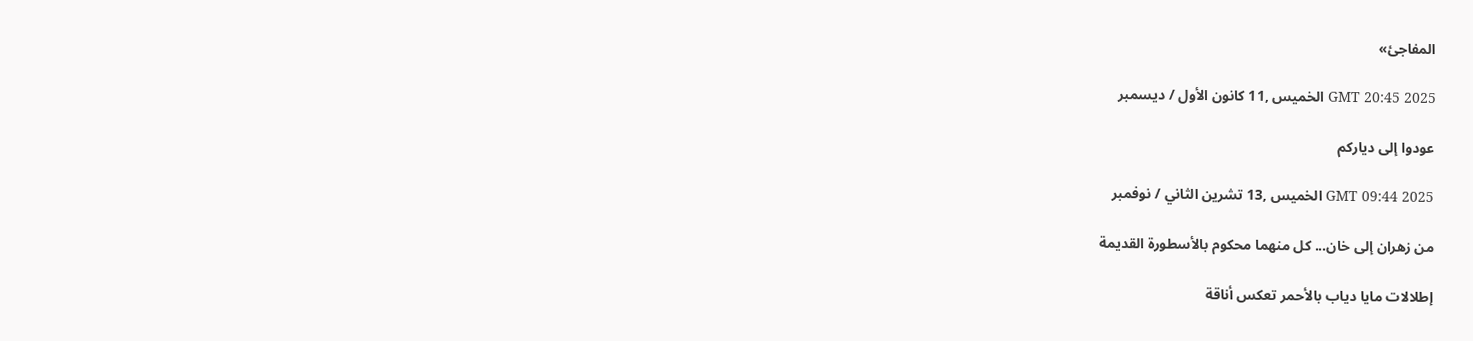المفاجئ»

GMT 20:45 2025 الخميس ,11 كانون الأول / ديسمبر

عودوا إلى دياركم

GMT 09:44 2025 الخميس ,13 تشرين الثاني / نوفمبر

من زهران إلى خان... كل منهما محكوم بالأسطورة القديمة

إطلالات مايا دياب بالأحمر تعكس أناقة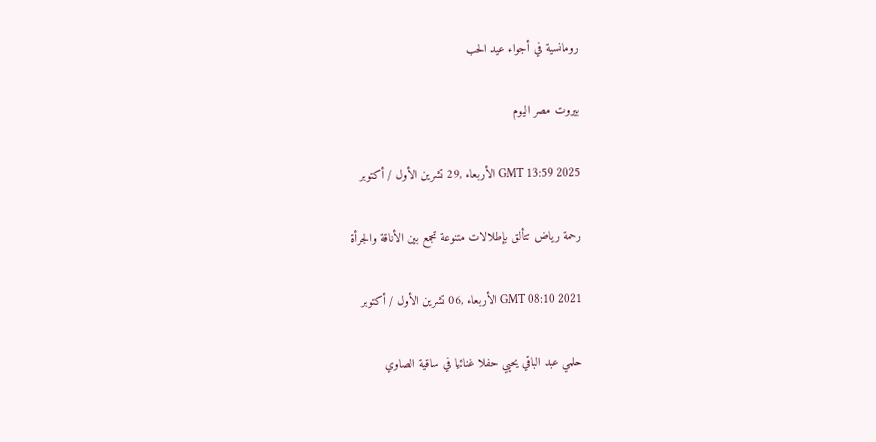رومانسية في أجواء عيد الحب

بيروت مصر اليوم

GMT 13:59 2025 الأربعاء ,29 تشرين الأول / أكتوبر

رحمة رياض تتألق بإطلالات متنوعة تجمع بين الأناقة والجرأة

GMT 08:10 2021 الأربعاء ,06 تشرين الأول / أكتوبر

حلمي عبد الباقي يحيي حفلا غنائيا في ساقية الصاوي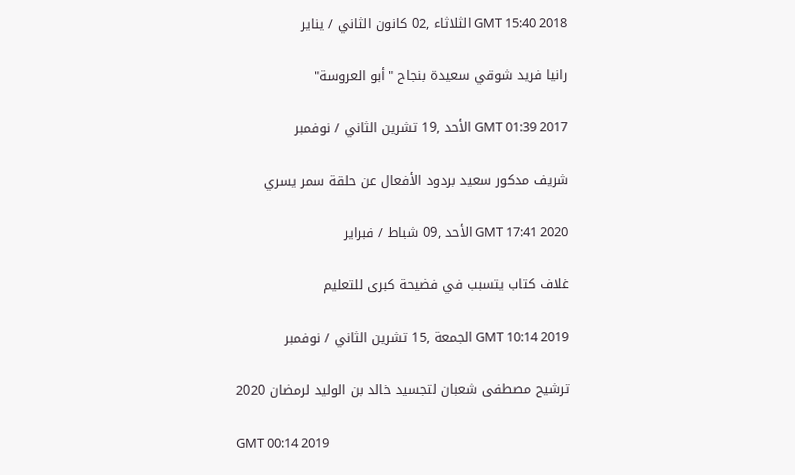GMT 15:40 2018 الثلاثاء ,02 كانون الثاني / يناير

رانيا فريد شوقي سعيدة بنجاح "أبو العروسة"

GMT 01:39 2017 الأحد ,19 تشرين الثاني / نوفمبر

شريف مدكور سعيد بردود الأفعال عن حلقة سمر يسري

GMT 17:41 2020 الأحد ,09 شباط / فبراير

غلاف كتاب يتسبب في فضيحة كبرى للتعليم

GMT 10:14 2019 الجمعة ,15 تشرين الثاني / نوفمبر

ترشيح مصطفى شعبان لتجسيد خالد بن الوليد لرمضان 2020

GMT 00:14 2019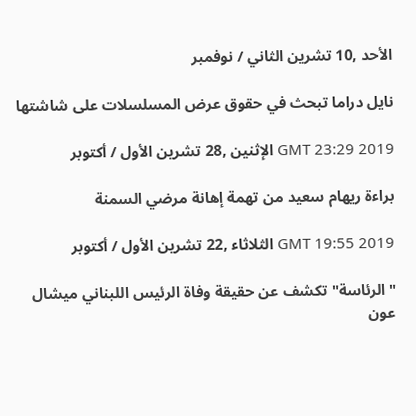الأحد ,10 تشرين الثاني / نوفمبر

نايل دراما تبحث في حقوق عرض المسلسلات على شاشتها

GMT 23:29 2019 الإثنين ,28 تشرين الأول / أكتوبر

براءة ريهام سعيد من تهمة إهانة مرضي السمنة

GMT 19:55 2019 الثلاثاء ,22 تشرين الأول / أكتوبر

"الرئاسة" تكشف عن حقيقة وفاة الرئيس اللبناني ميشال عون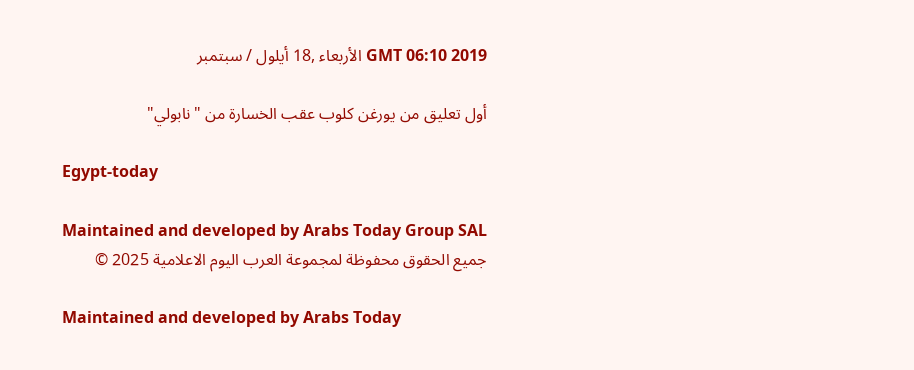GMT 06:10 2019 الأربعاء ,18 أيلول / سبتمبر

أول تعليق من يورغن كلوب عقب الخسارة من "نابولي"

Egypt-today

Maintained and developed by Arabs Today Group SAL
جميع الحقوق محفوظة لمجموعة العرب اليوم الاعلامية 2025 ©

Maintained and developed by Arabs Today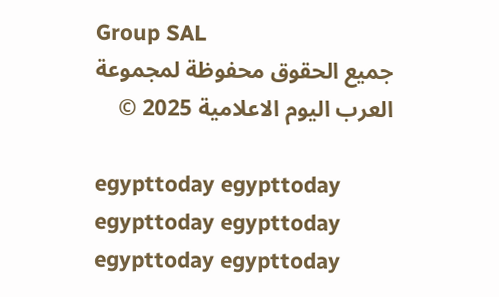Group SAL
جميع الحقوق محفوظة لمجموعة العرب اليوم الاعلامية 2025 ©

egypttoday egypttoday egypttoday egypttoday
egypttoday egypttoday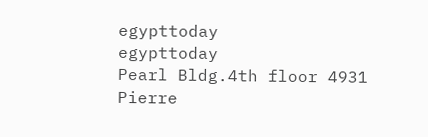egypttoday
egypttoday
Pearl Bldg.4th floor 4931 Pierre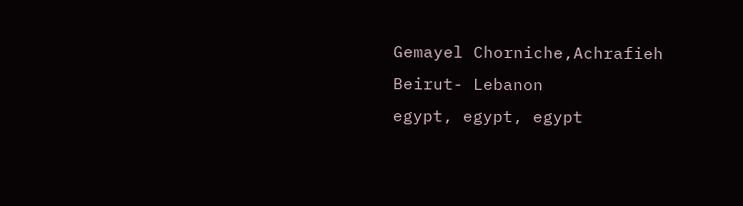Gemayel Chorniche,Achrafieh Beirut- Lebanon
egypt, egypt, egypt